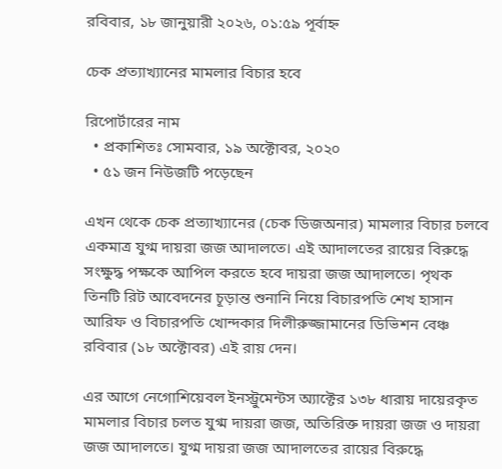রবিবার, ১৮ জানুয়ারী ২০২৬, ০১:৫৯ পূর্বাহ্ন

চেক প্রত্যাখ্যানের মামলার বিচার হবে

রিপোর্টারের নাম
  • প্রকাশিতঃ সোমবার, ১৯ অক্টোবর, ২০২০
  • ৫১ জন নিউজটি পড়েছেন

এখন থেকে চেক প্রত্যাখ্যানের (চেক ডিজঅনার) মামলার বিচার চলবে একমাত্র যুগ্ম দায়রা জজ আদালতে। এই আদালতের রায়ের বিরুদ্ধে সংক্ষুদ্ধ পক্ষকে আপিল করতে হবে দায়রা জজ আদালতে। পৃথক তিনটি রিট আবেদনের চূড়ান্ত শুনানি নিয়ে বিচারপতি শেখ হাসান আরিফ ও বিচারপতি খোন্দকার দিলীরুজ্জামানের ডিভিশন বেঞ্চ রবিবার (১৮ অক্টোবর) এই রায় দেন।

এর আগে নেগোশিয়েবল ইনস্ট্রুমেন্টস অ্যাক্টের ১৩৮ ধারায় দায়েরকৃত মামলার বিচার চলত যুগ্ম দায়রা জজ, অতিরিক্ত দায়রা জজ ও দায়রা জজ আদালতে। যুগ্ম দায়রা জজ আদালতের রায়ের বিরুদ্ধে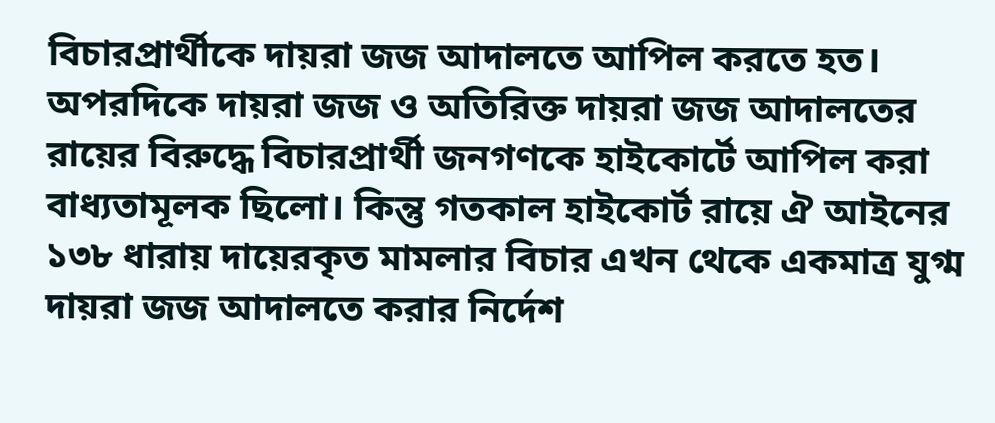বিচারপ্রার্থীকে দায়রা জজ আদালতে আপিল করতে হত। অপরদিকে দায়রা জজ ও অতিরিক্ত দায়রা জজ আদালতের রায়ের বিরুদ্ধে বিচারপ্রার্থী জনগণকে হাইকোর্টে আপিল করা বাধ্যতামূলক ছিলো। কিন্তু গতকাল হাইকোর্ট রায়ে ঐ আইনের ১৩৮ ধারায় দায়েরকৃত মামলার বিচার এখন থেকে একমাত্র যুগ্ম দায়রা জজ আদালতে করার নির্দেশ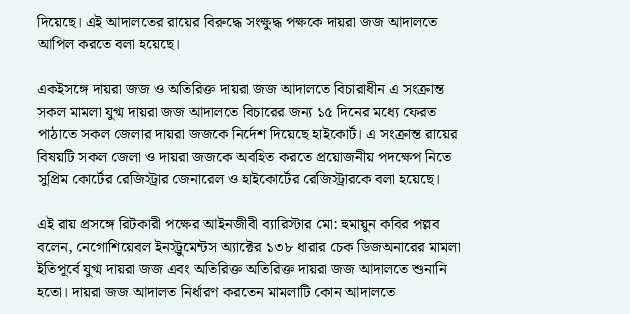দিয়েছে। এই আদালতের রায়ের বিরুদ্ধে সংক্ষুদ্ধ পক্ষকে দায়রা জজ আদালতে আপিল করতে বলা হয়েছে।

একইসঙ্গে দায়রা জজ ও অতিরিক্ত দায়রা জজ আদালতে বিচারাধীন এ সংক্রান্ত সকল মামলা যুগ্ম দায়রা জজ আদালতে বিচারের জন্য ১৫ দিনের মধ্যে ফেরত পাঠাতে সকল জেলার দায়রা জজকে নির্দেশ দিয়েছে হাইকোর্ট। এ সংক্রান্ত রায়ের বিষয়টি সকল জেলা ও দায়রা জজকে অবহিত করতে প্রয়োজনীয় পদক্ষেপ নিতে সুপ্রিম কোর্টের রেজিস্ট্রার জেনারেল ও হাইকোর্টের রেজিস্ট্রারকে বলা হয়েছে।

এই রায় প্রসঙ্গে রিটকারী পক্ষের আইনজীবী ব্যারিস্টার মো: হুমায়ুন কবির পল্লব বলেন, নেগোশিয়েবল ইনস্ট্রুমেন্টস অ্যাক্টের ১৩৮ ধারার চেক ডিজঅনারের মামলা ইতিপূর্বে যুগ্ম দায়রা জজ এবং অতিরিক্ত অতিরিক্ত দায়রা জজ আদালতে শুনানি হতো। দায়রা জজ আদালত নির্ধারণ করতেন মামলাটি কোন আদালতে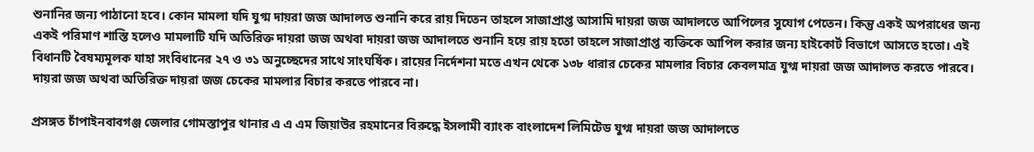শুনানির জন্য পাঠানো হবে। কোন মামলা যদি যুগ্ম দায়রা জজ আদালত শুনানি করে রায় দিতেন তাহলে সাজাপ্রাপ্ত আসামি দায়রা জজ আদালতে আপিলের সুযোগ পেতেন। কিন্তু একই অপরাধের জন্য একই পরিমাণ শাস্তি হলেও মামলাটি যদি অতিরিক্ত দায়রা জজ অথবা দায়রা জজ আদালতে শুনানি হয়ে রায় হতো তাহলে সাজাপ্রাপ্ত ব্যক্তিকে আপিল করার জন্য হাইকোর্ট বিভাগে আসতে হতো। এই বিধানটি বৈষম্যমূলক যাহা সংবিধানের ২৭ ও ৩১ অনুচ্ছেদের সাথে সাংঘর্ষিক। রায়ের নির্দেশনা মতে এখন থেকে ১৩৮ ধারার চেকের মামলার বিচার কেবলমাত্র যুগ্ম দায়রা জজ আদালত করতে পারবে। দায়রা জজ অথবা অতিরিক্ত দায়রা জজ চেকের মামলার বিচার করতে পারবে না।

প্রসঙ্গত চাঁপাইনবাবগঞ্জ জেলার গোমস্তাপুর থানার এ এ এম জিয়াউর রহমানের বিরুদ্ধে ইসলামী ব্যাংক বাংলাদেশ লিমিটেড যুগ্ম দায়রা জজ আদালতে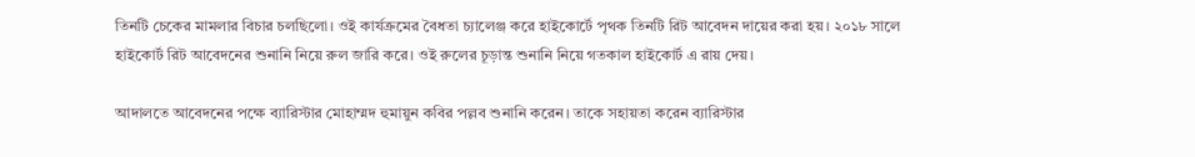তিনটি চেকের মামলার বিচার চলছিলো। ওই কার্যক্রমের বৈধতা চ্যালেঞ্জ করে হাইকোর্টে পৃথক তিনটি রিট আবেদন দায়ের করা হয়। ২০১৮ সালে হাইকোর্ট রিট আবেদনের শুনানি নিয়ে রুল জারি করে। ওই রুলের চূড়ান্ত শুনানি নিয়ে গতকাল হাইকোর্ট এ রায় দেয়।

আদালতে আবেদনের পক্ষে ব্যারিস্টার মোহাম্মদ হুমায়ুন কবির পল্লব শুনানি করেন। তাকে সহায়তা করেন ব্যারিস্টার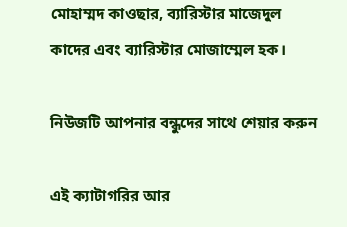মোহাম্মদ কাওছার, ব্যারিস্টার মাজেদুল কাদের এবং ব্যারিস্টার মোজাম্মেল হক।

নিউজটি আপনার বন্ধুদের সাথে শেয়ার করুন

এই ক্যাটাগরির আর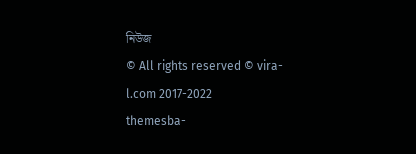নিউজ
© All rights reserved © vira-l.com 2017-2022
themesba-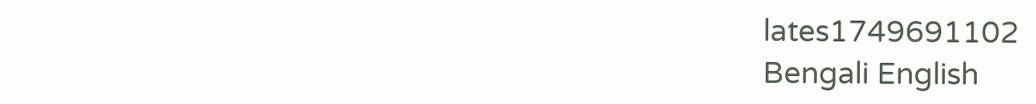lates1749691102
Bengali English